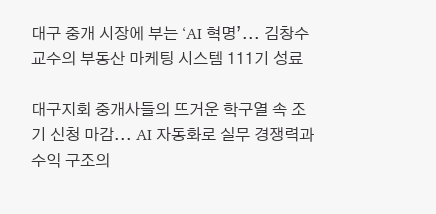대구 중개 시장에 부는 ‘AI 혁명’... 김창수 교수의 부동산 마케팅 시스템 111기 성료

대구지회 중개사들의 뜨거운 학구열 속 조기 신청 마감... AI 자동화로 실무 경쟁력과 수익 구조의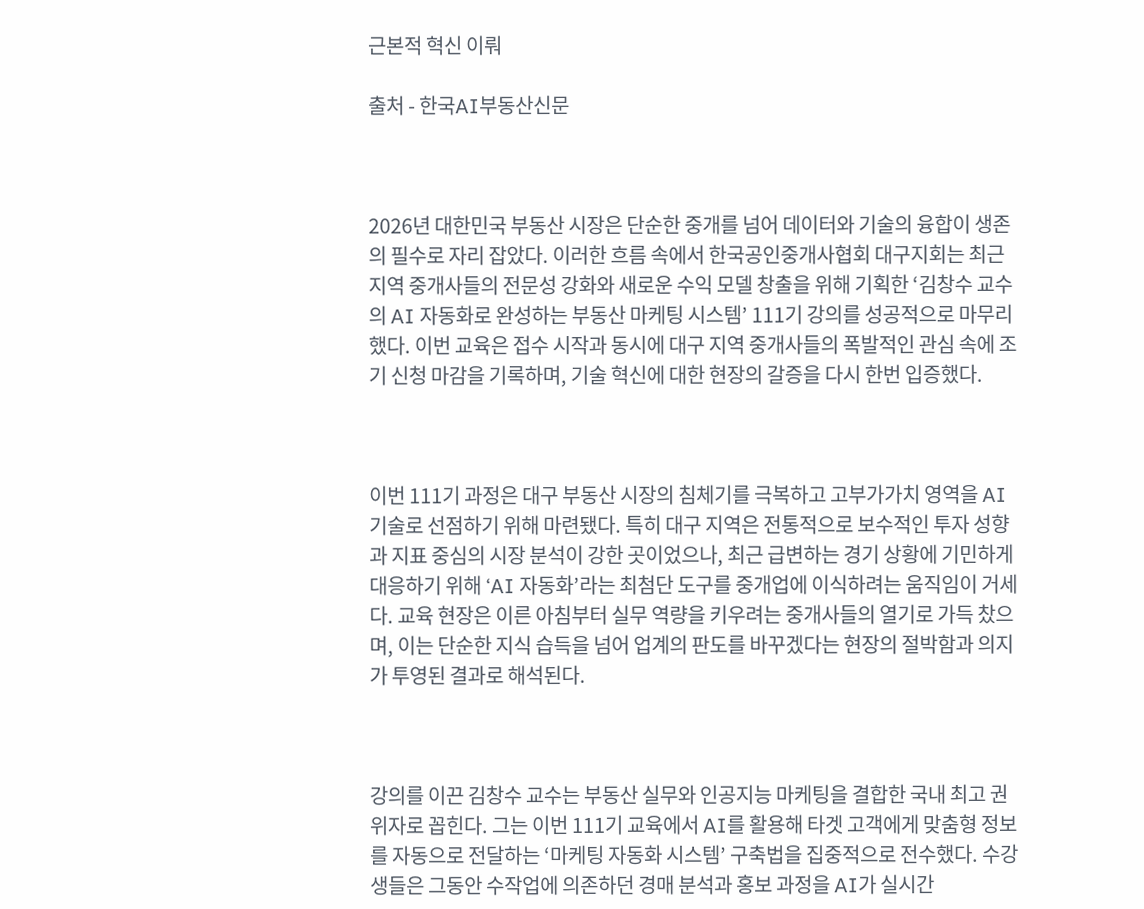근본적 혁신 이뤄

출처 - 한국AI부동산신문



2026년 대한민국 부동산 시장은 단순한 중개를 넘어 데이터와 기술의 융합이 생존의 필수로 자리 잡았다. 이러한 흐름 속에서 한국공인중개사협회 대구지회는 최근 지역 중개사들의 전문성 강화와 새로운 수익 모델 창출을 위해 기획한 ‘김창수 교수의 AI 자동화로 완성하는 부동산 마케팅 시스템’ 111기 강의를 성공적으로 마무리했다. 이번 교육은 접수 시작과 동시에 대구 지역 중개사들의 폭발적인 관심 속에 조기 신청 마감을 기록하며, 기술 혁신에 대한 현장의 갈증을 다시 한번 입증했다.



이번 111기 과정은 대구 부동산 시장의 침체기를 극복하고 고부가가치 영역을 AI 기술로 선점하기 위해 마련됐다. 특히 대구 지역은 전통적으로 보수적인 투자 성향과 지표 중심의 시장 분석이 강한 곳이었으나, 최근 급변하는 경기 상황에 기민하게 대응하기 위해 ‘AI 자동화’라는 최첨단 도구를 중개업에 이식하려는 움직임이 거세다. 교육 현장은 이른 아침부터 실무 역량을 키우려는 중개사들의 열기로 가득 찼으며, 이는 단순한 지식 습득을 넘어 업계의 판도를 바꾸겠다는 현장의 절박함과 의지가 투영된 결과로 해석된다.



강의를 이끈 김창수 교수는 부동산 실무와 인공지능 마케팅을 결합한 국내 최고 권위자로 꼽힌다. 그는 이번 111기 교육에서 AI를 활용해 타겟 고객에게 맞춤형 정보를 자동으로 전달하는 ‘마케팅 자동화 시스템’ 구축법을 집중적으로 전수했다. 수강생들은 그동안 수작업에 의존하던 경매 분석과 홍보 과정을 AI가 실시간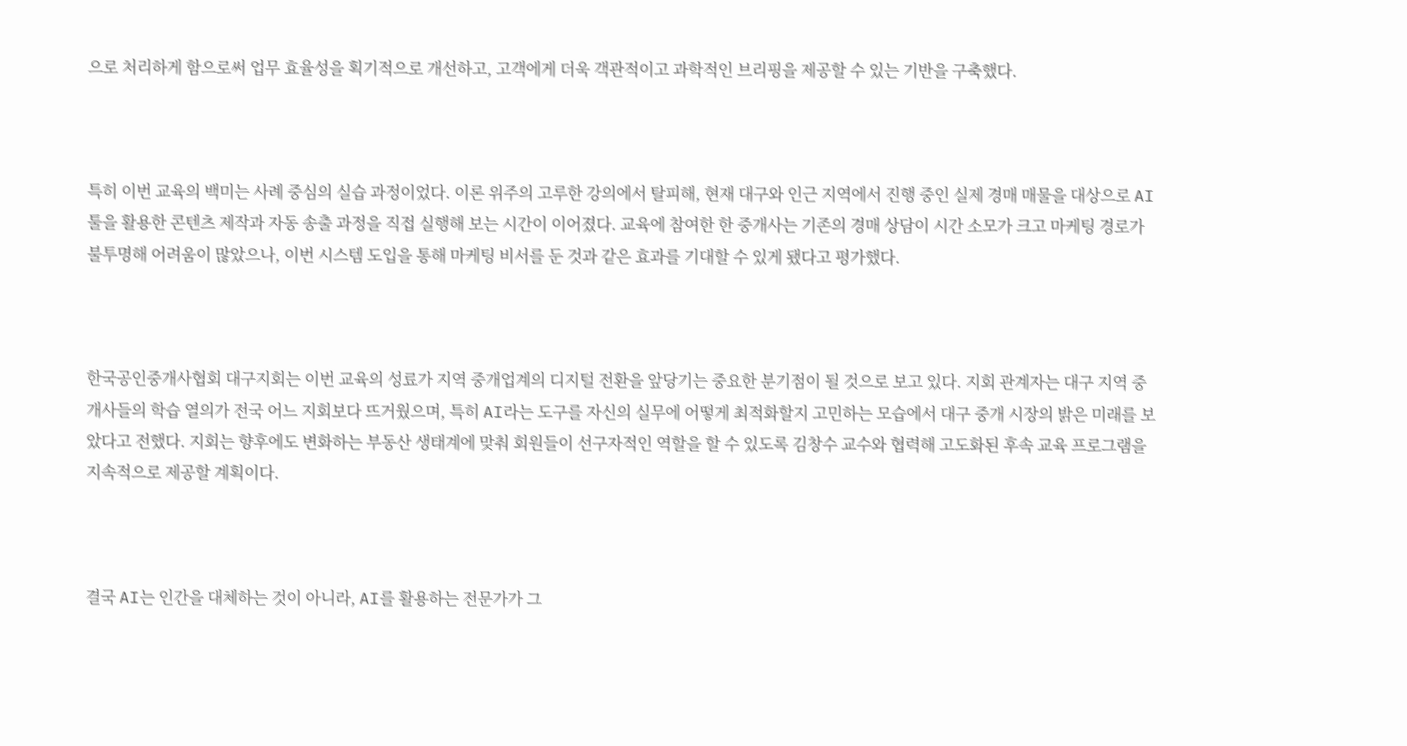으로 처리하게 함으로써 업무 효율성을 획기적으로 개선하고, 고객에게 더욱 객관적이고 과학적인 브리핑을 제공할 수 있는 기반을 구축했다.



특히 이번 교육의 백미는 사례 중심의 실습 과정이었다. 이론 위주의 고루한 강의에서 탈피해, 현재 대구와 인근 지역에서 진행 중인 실제 경매 매물을 대상으로 AI 툴을 활용한 콘텐츠 제작과 자동 송출 과정을 직접 실행해 보는 시간이 이어졌다. 교육에 참여한 한 중개사는 기존의 경매 상담이 시간 소모가 크고 마케팅 경로가 불투명해 어려움이 많았으나, 이번 시스템 도입을 통해 마케팅 비서를 둔 것과 같은 효과를 기대할 수 있게 됐다고 평가했다.



한국공인중개사협회 대구지회는 이번 교육의 성료가 지역 중개업계의 디지털 전환을 앞당기는 중요한 분기점이 될 것으로 보고 있다. 지회 관계자는 대구 지역 중개사들의 학습 열의가 전국 어느 지회보다 뜨거웠으며, 특히 AI라는 도구를 자신의 실무에 어떻게 최적화할지 고민하는 모습에서 대구 중개 시장의 밝은 미래를 보았다고 전했다. 지회는 향후에도 변화하는 부동산 생태계에 맞춰 회원들이 선구자적인 역할을 할 수 있도록 김창수 교수와 협력해 고도화된 후속 교육 프로그램을 지속적으로 제공할 계획이다.



결국 AI는 인간을 대체하는 것이 아니라, AI를 활용하는 전문가가 그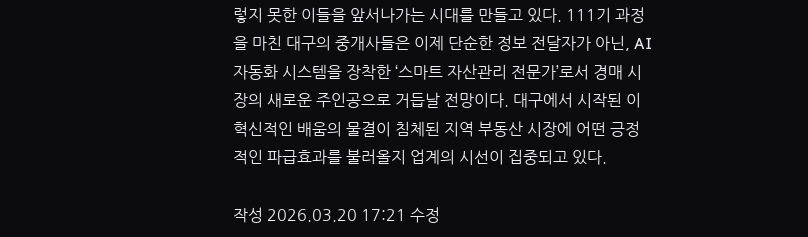렇지 못한 이들을 앞서나가는 시대를 만들고 있다. 111기 과정을 마친 대구의 중개사들은 이제 단순한 정보 전달자가 아닌, AI 자동화 시스템을 장착한 ‘스마트 자산관리 전문가’로서 경매 시장의 새로운 주인공으로 거듭날 전망이다. 대구에서 시작된 이 혁신적인 배움의 물결이 침체된 지역 부동산 시장에 어떤 긍정적인 파급효과를 불러올지 업계의 시선이 집중되고 있다.

작성 2026.03.20 17:21 수정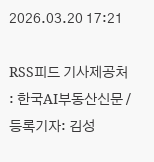2026.03.20 17:21

RSS피드 기사제공처 : 한국AI부동산신문 / 등록기자: 김성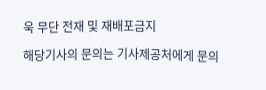욱 무단 전재 및 재배포금지

해당기사의 문의는 기사제공처에게 문의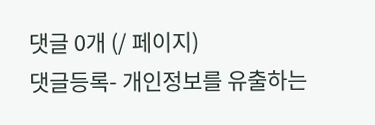댓글 0개 (/ 페이지)
댓글등록- 개인정보를 유출하는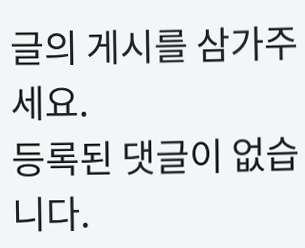글의 게시를 삼가주세요.
등록된 댓글이 없습니다.